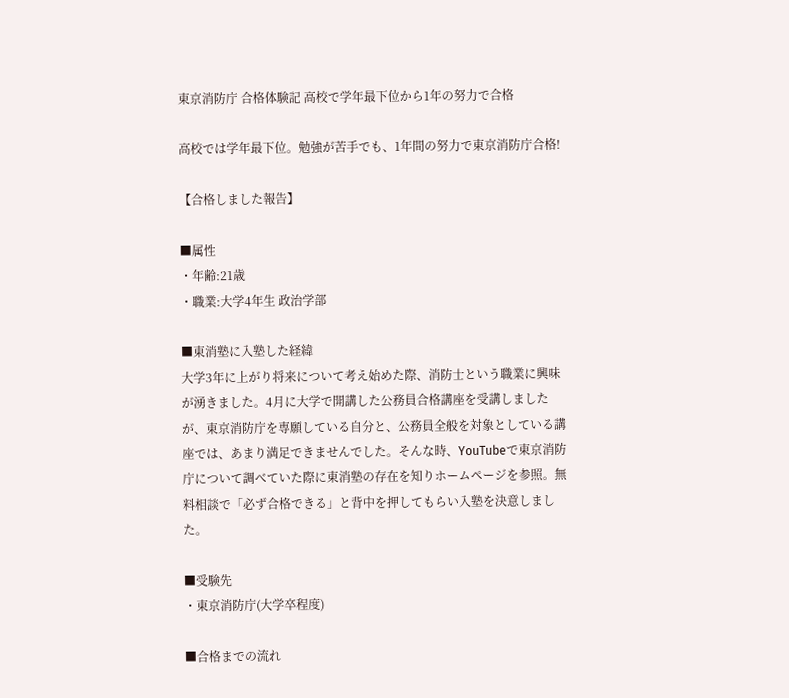東京消防庁 合格体験記 高校で学年最下位から1年の努力で合格

高校では学年最下位。勉強が苦手でも、1年間の努力で東京消防庁合格!

【合格しました報告】

■属性
・年齢:21歳
・職業:大学4年生 政治学部

■東消塾に入塾した経緯
大学3年に上がり将来について考え始めた際、消防士という職業に興味が湧きました。4月に大学で開講した公務員合格講座を受講しましたが、東京消防庁を専願している自分と、公務員全般を対象としている講座では、あまり満足できませんでした。そんな時、YouTubeで東京消防庁について調べていた際に東消塾の存在を知りホームページを参照。無料相談で「必ず合格できる」と背中を押してもらい入塾を決意しました。

■受験先
・東京消防庁(大学卒程度)

■合格までの流れ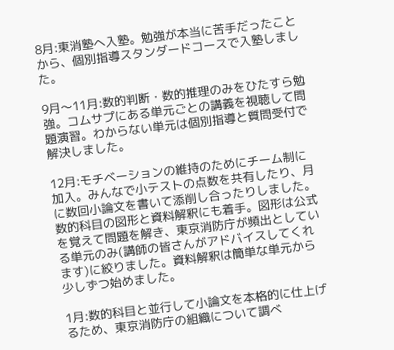8月:東消塾へ入塾。勉強が本当に苦手だったことから、個別指導スタンダードコースで入塾しました。

9月〜11月:数的判断・数的推理のみをひたすら勉強。コムサプにある単元ごとの講義を視聴して問題演習。わからない単元は個別指導と質問受付で解決しました。

12月:モチベーションの維持のためにチーム制に加入。みんなで小テストの点数を共有したり、月に数回小論文を書いて添削し合ったりしました。数的科目の図形と資料解釈にも着手。図形は公式を覚えて問題を解き、東京消防庁が頻出としている単元のみ(講師の皆さんがアドバイスしてくれます)に絞りました。資料解釈は簡単な単元から少しずつ始めました。

1月:数的科目と並行して小論文を本格的に仕上げるため、東京消防庁の組織について調べ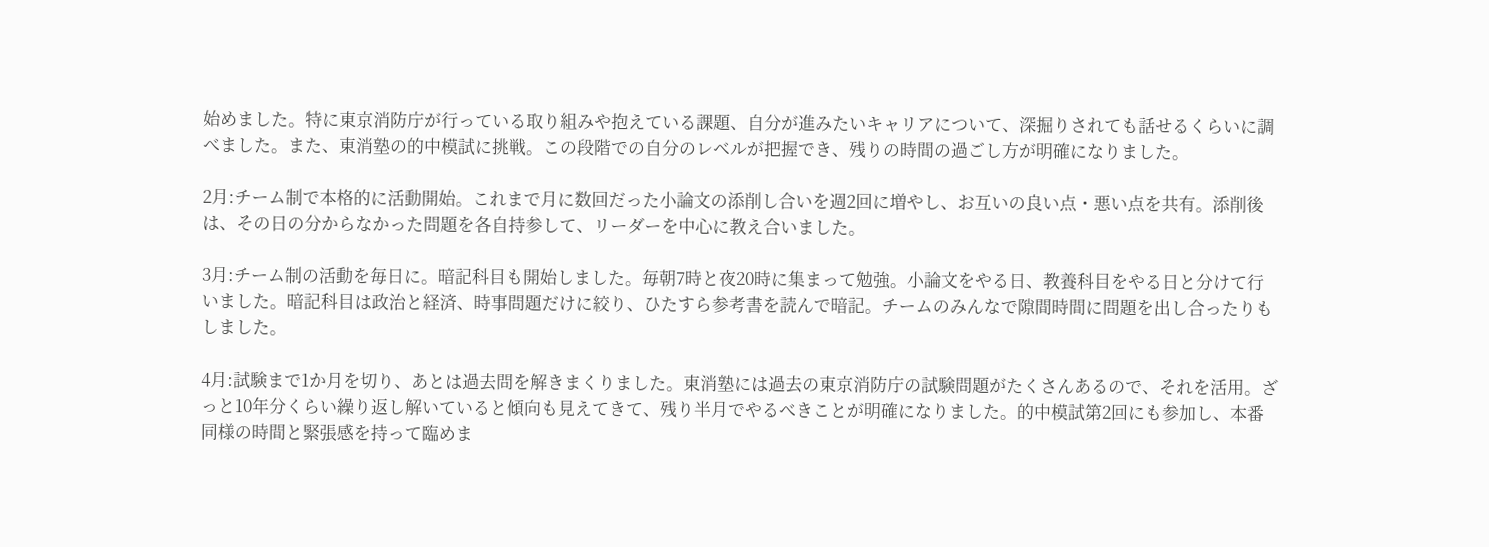始めました。特に東京消防庁が行っている取り組みや抱えている課題、自分が進みたいキャリアについて、深掘りされても話せるくらいに調べました。また、東消塾の的中模試に挑戦。この段階での自分のレベルが把握でき、残りの時間の過ごし方が明確になりました。

2月:チーム制で本格的に活動開始。これまで月に数回だった小論文の添削し合いを週2回に増やし、お互いの良い点・悪い点を共有。添削後は、その日の分からなかった問題を各自持参して、リーダーを中心に教え合いました。

3月:チーム制の活動を毎日に。暗記科目も開始しました。毎朝7時と夜20時に集まって勉強。小論文をやる日、教養科目をやる日と分けて行いました。暗記科目は政治と経済、時事問題だけに絞り、ひたすら参考書を読んで暗記。チームのみんなで隙間時間に問題を出し合ったりもしました。

4月:試験まで1か月を切り、あとは過去問を解きまくりました。東消塾には過去の東京消防庁の試験問題がたくさんあるので、それを活用。ざっと10年分くらい繰り返し解いていると傾向も見えてきて、残り半月でやるべきことが明確になりました。的中模試第2回にも参加し、本番同様の時間と緊張感を持って臨めま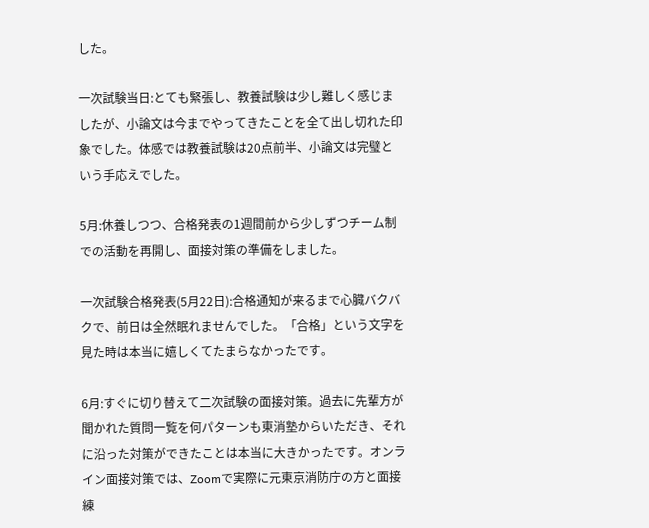した。

一次試験当日:とても緊張し、教養試験は少し難しく感じましたが、小論文は今までやってきたことを全て出し切れた印象でした。体感では教養試験は20点前半、小論文は完璧という手応えでした。

5月:休養しつつ、合格発表の1週間前から少しずつチーム制での活動を再開し、面接対策の準備をしました。

一次試験合格発表(5月22日):合格通知が来るまで心臓バクバクで、前日は全然眠れませんでした。「合格」という文字を見た時は本当に嬉しくてたまらなかったです。

6月:すぐに切り替えて二次試験の面接対策。過去に先輩方が聞かれた質問一覧を何パターンも東消塾からいただき、それに沿った対策ができたことは本当に大きかったです。オンライン面接対策では、Zoomで実際に元東京消防庁の方と面接練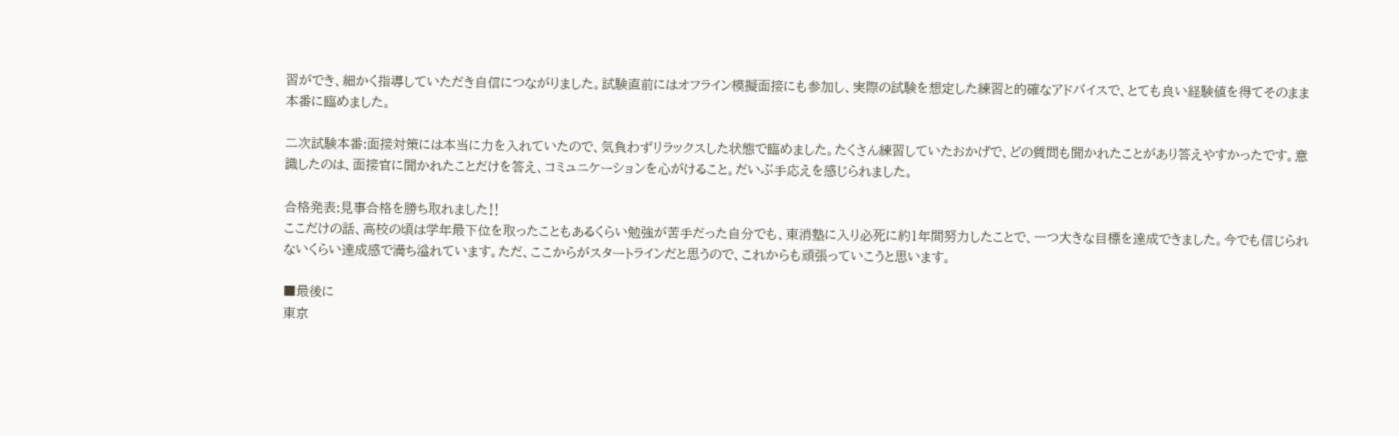習ができ、細かく指導していただき自信につながりました。試験直前にはオフライン模擬面接にも参加し、実際の試験を想定した練習と的確なアドバイスで、とても良い経験値を得てそのまま本番に臨めました。

二次試験本番:面接対策には本当に力を入れていたので、気負わずリラックスした状態で臨めました。たくさん練習していたおかげで、どの質問も聞かれたことがあり答えやすかったです。意識したのは、面接官に聞かれたことだけを答え、コミュニケーションを心がけること。だいぶ手応えを感じられました。

合格発表:見事合格を勝ち取れました‼
ここだけの話、高校の頃は学年最下位を取ったこともあるくらい勉強が苦手だった自分でも、東消塾に入り必死に約1年間努力したことで、一つ大きな目標を達成できました。今でも信じられないくらい達成感で満ち溢れています。ただ、ここからがスタートラインだと思うので、これからも頑張っていこうと思います。

■最後に
東京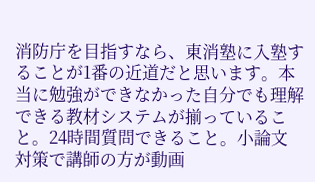消防庁を目指すなら、東消塾に入塾することが1番の近道だと思います。本当に勉強ができなかった自分でも理解できる教材システムが揃っていること。24時間質問できること。小論文対策で講師の方が動画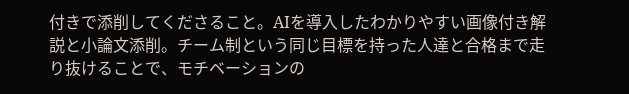付きで添削してくださること。AIを導入したわかりやすい画像付き解説と小論文添削。チーム制という同じ目標を持った人達と合格まで走り抜けることで、モチベーションの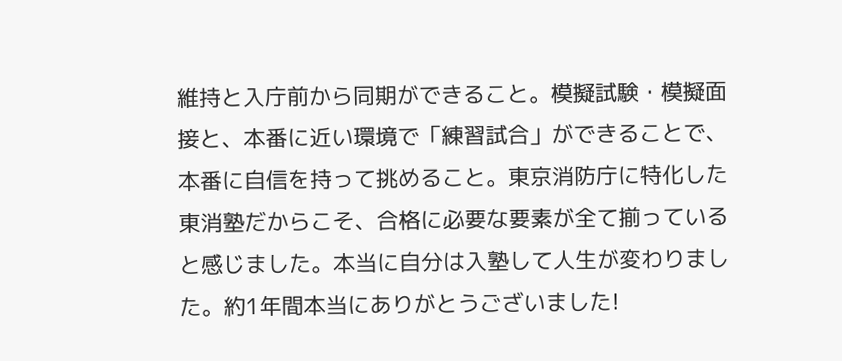維持と入庁前から同期ができること。模擬試験・模擬面接と、本番に近い環境で「練習試合」ができることで、本番に自信を持って挑めること。東京消防庁に特化した東消塾だからこそ、合格に必要な要素が全て揃っていると感じました。本当に自分は入塾して人生が変わりました。約1年間本当にありがとうございました!